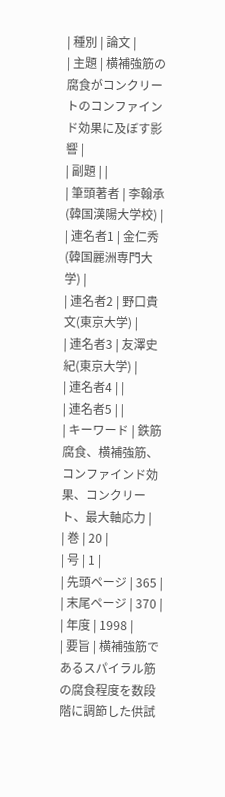| 種別 | 論文 |
| 主題 | 横補強筋の腐食がコンクリートのコンファインド効果に及ぼす影響 |
| 副題 | |
| 筆頭著者 | 李翰承(韓国漢陽大学校) |
| 連名者1 | 金仁秀(韓国麗洲専門大学) |
| 連名者2 | 野口貴文(東京大学) |
| 連名者3 | 友澤史紀(東京大学) |
| 連名者4 | |
| 連名者5 | |
| キーワード | 鉄筋腐食、横補強筋、コンファインド効果、コンクリート、最大軸応力 |
| 巻 | 20 |
| 号 | 1 |
| 先頭ページ | 365 |
| 末尾ページ | 370 |
| 年度 | 1998 |
| 要旨 | 横補強筋であるスパイラル筋の腐食程度を数段階に調節した供試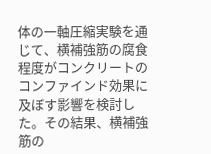体の一軸圧縮実験を通じて、横補強筋の腐食程度がコンクリートのコンファインド効果に及ぼす影響を検討した。その結果、横補強筋の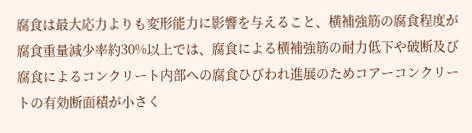腐食は最大応力よりも変形能力に影響を与えること、横補強筋の腐食程度が腐食重量減少率約30%以上では、腐食による横補強筋の耐力低下や破断及び腐食によるコンクリート内部への腐食ひびわれ進展のためコアーコンクリートの有効断面積が小さく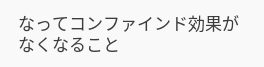なってコンファインド効果がなくなること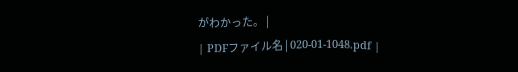がわかった。 |
| PDFファイル名 | 020-01-1048.pdf |